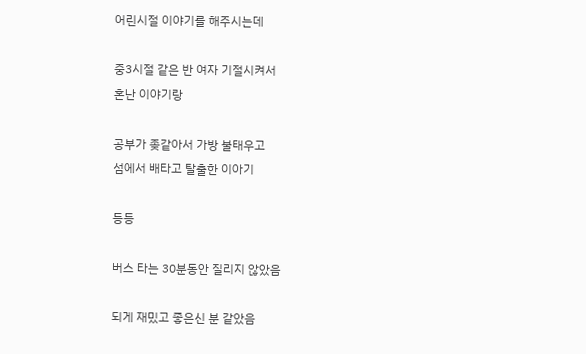어린시절 이야기를 해주시는데

중3시절 같은 반 여자 기절시켜서
혼난 이야기랑

공부가 좆같아서 가방 불태우고
섬에서 배타고 탈출한 이아기

등등

버스 타는 30분동안 질리지 않았음

되게 재밌고 좋은신 분 같았음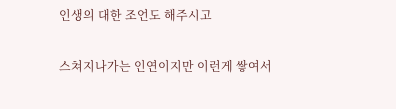인생의 대한 조언도 해주시고

스쳐지나가는 인연이지만 이런게 쌓여서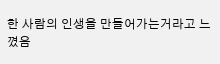한 사람의 인생을 만들어가는거라고 느꼈음